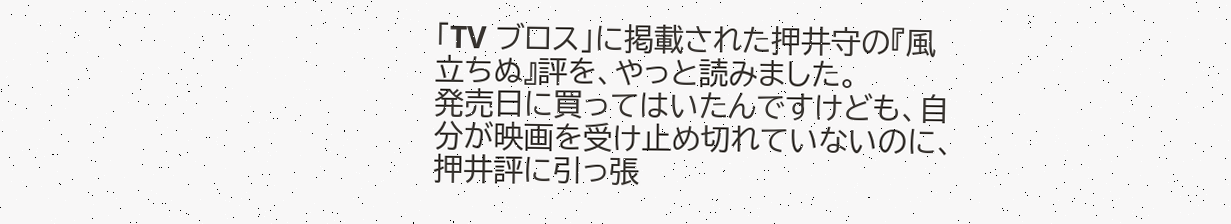「TV ブロス」に掲載された押井守の『風立ちぬ』評を、やっと読みました。
発売日に買ってはいたんですけども、自分が映画を受け止め切れていないのに、押井評に引っ張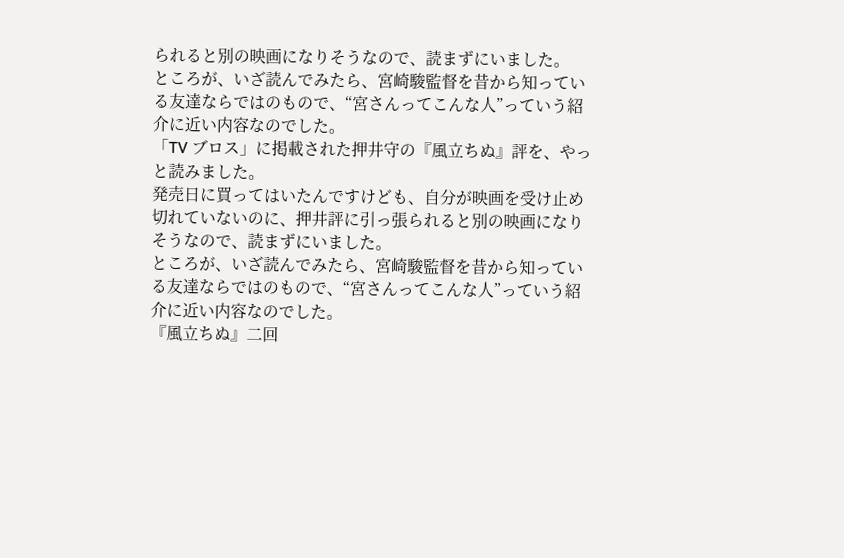られると別の映画になりそうなので、読まずにいました。
ところが、いざ読んでみたら、宮崎駿監督を昔から知っている友達ならではのもので、“宮さんってこんな人”っていう紹介に近い内容なのでした。
「TV ブロス」に掲載された押井守の『風立ちぬ』評を、やっと読みました。
発売日に買ってはいたんですけども、自分が映画を受け止め切れていないのに、押井評に引っ張られると別の映画になりそうなので、読まずにいました。
ところが、いざ読んでみたら、宮崎駿監督を昔から知っている友達ならではのもので、“宮さんってこんな人”っていう紹介に近い内容なのでした。
『風立ちぬ』二回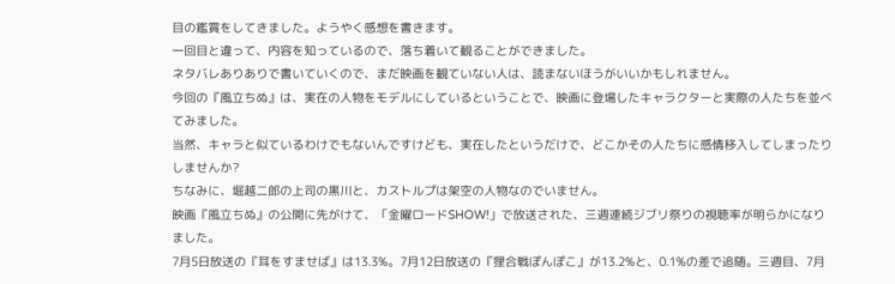目の鑑賞をしてきました。ようやく感想を書きます。
一回目と違って、内容を知っているので、落ち着いて観ることができました。
ネタバレありありで書いていくので、まだ映画を観ていない人は、読まないほうがいいかもしれません。
今回の『風立ちぬ』は、実在の人物をモデルにしているということで、映画に登場したキャラクターと実際の人たちを並べてみました。
当然、キャラと似ているわけでもないんですけども、実在したというだけで、どこかその人たちに感情移入してしまったりしませんか?
ちなみに、堀越二郎の上司の黒川と、カストルプは架空の人物なのでいません。
映画『風立ちぬ』の公開に先がけて、「金曜ロードSHOW!」で放送された、三週連続ジブリ祭りの視聴率が明らかになりました。
7月5日放送の『耳をすませば』は13.3%。7月12日放送の『狸合戦ぽんぽこ』が13.2%と、0.1%の差で追随。三週目、7月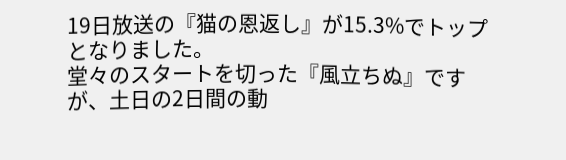19日放送の『猫の恩返し』が15.3%でトップとなりました。
堂々のスタートを切った『風立ちぬ』ですが、土日の2日間の動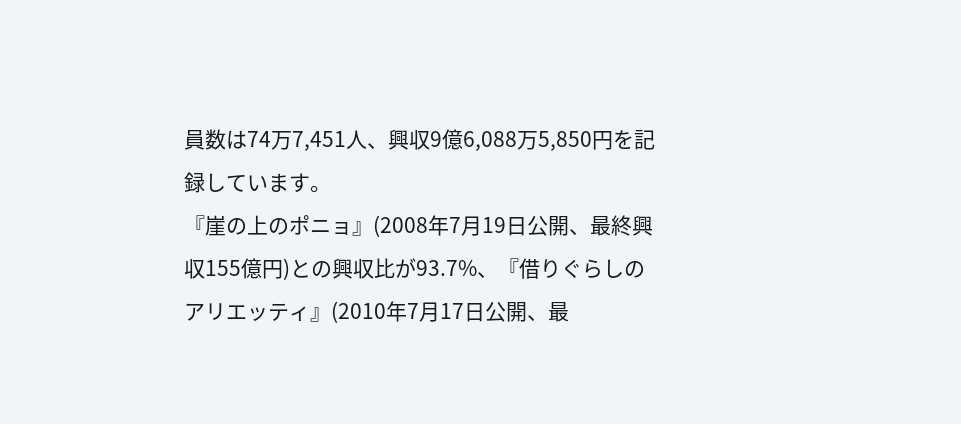員数は74万7,451人、興収9億6,088万5,850円を記録しています。
『崖の上のポニョ』(2008年7月19日公開、最終興収155億円)との興収比が93.7%、『借りぐらしのアリエッティ』(2010年7月17日公開、最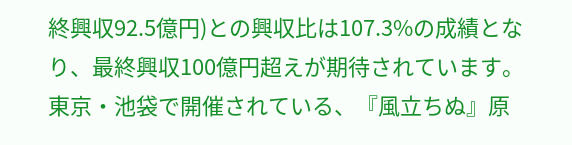終興収92.5億円)との興収比は107.3%の成績となり、最終興収100億円超えが期待されています。
東京・池袋で開催されている、『風立ちぬ』原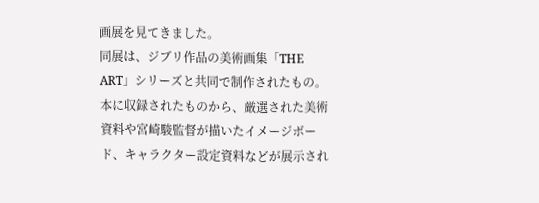画展を見てきました。
同展は、ジブリ作品の美術画集「THE ART」シリーズと共同で制作されたもの。
本に収録されたものから、厳選された美術資料や宮崎駿監督が描いたイメージボード、キャラクター設定資料などが展示され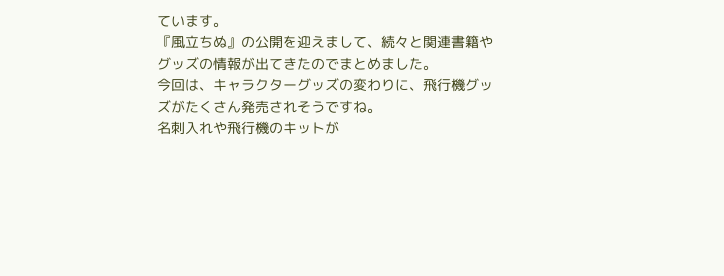ています。
『風立ちぬ』の公開を迎えまして、続々と関連書籍やグッズの情報が出てきたのでまとめました。
今回は、キャラクターグッズの変わりに、飛行機グッズがたくさん発売されそうですね。
名刺入れや飛行機のキットが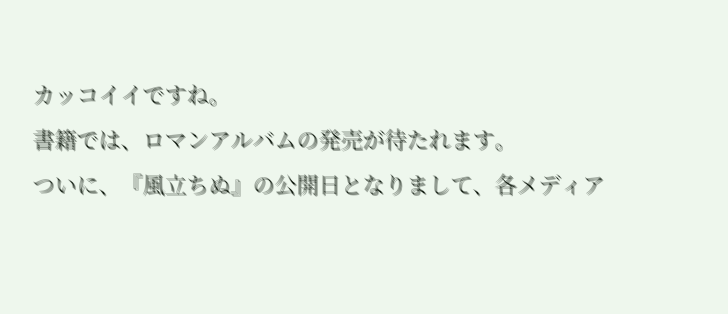カッコイイですね。
書籍では、ロマンアルバムの発売が待たれます。
ついに、『風立ちぬ』の公開日となりまして、各メディア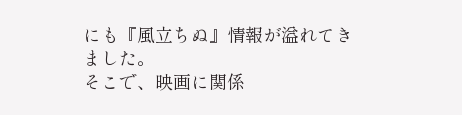にも『風立ちぬ』情報が溢れてきました。
そこで、映画に関係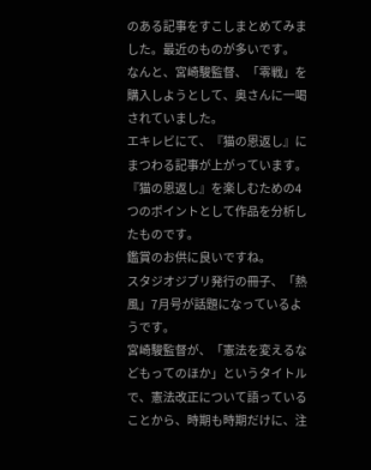のある記事をすこしまとめてみました。最近のものが多いです。
なんと、宮崎駿監督、「零戦」を購入しようとして、奥さんに一喝されていました。
エキレビにて、『猫の恩返し』にまつわる記事が上がっています。
『猫の恩返し』を楽しむための4つのポイントとして作品を分析したものです。
鑑賞のお供に良いですね。
スタジオジブリ発行の冊子、「熱風」7月号が話題になっているようです。
宮崎駿監督が、「憲法を変えるなどもってのほか」というタイトルで、憲法改正について語っていることから、時期も時期だけに、注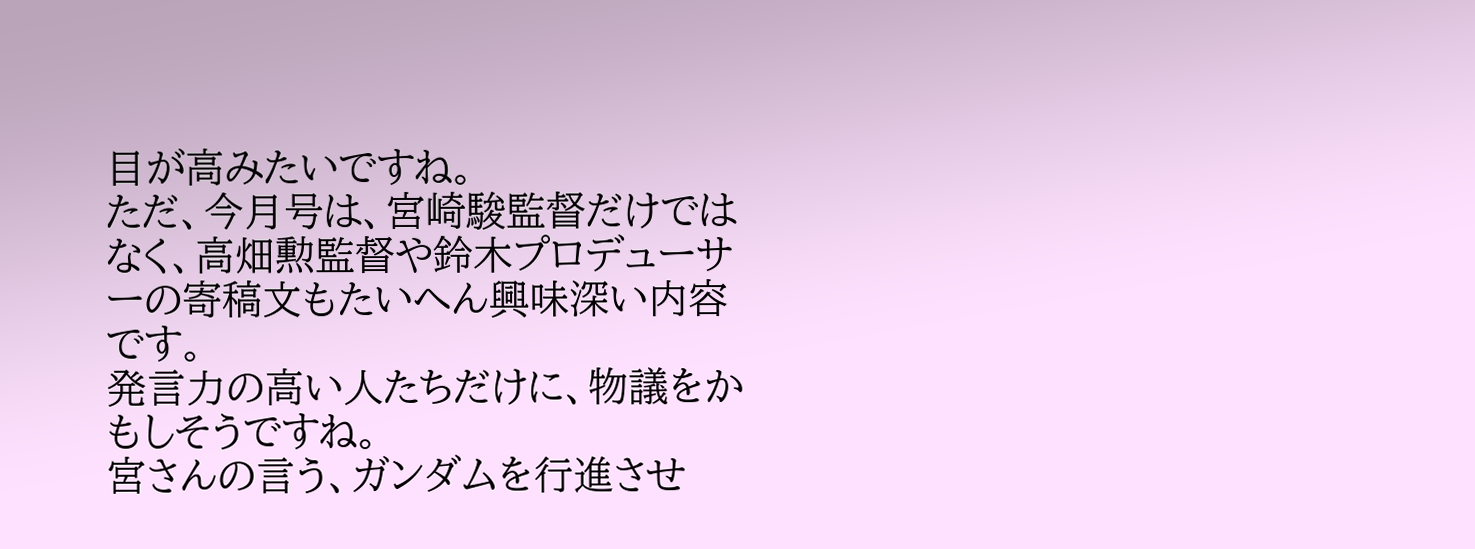目が高みたいですね。
ただ、今月号は、宮崎駿監督だけではなく、高畑勲監督や鈴木プロデューサーの寄稿文もたいへん興味深い内容です。
発言力の高い人たちだけに、物議をかもしそうですね。
宮さんの言う、ガンダムを行進させ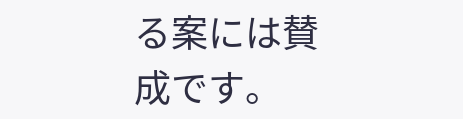る案には賛成です。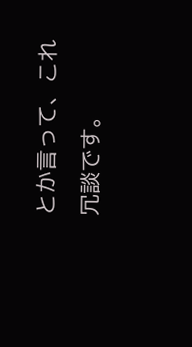とか言って、これ冗談です。